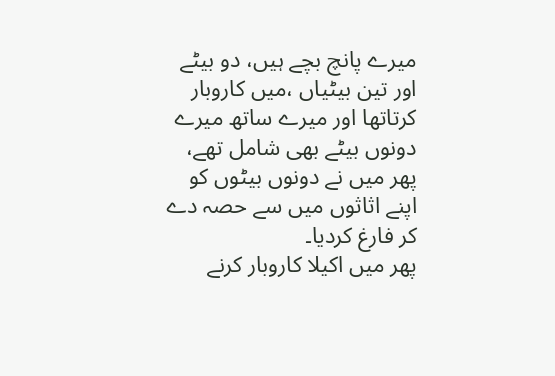میرے پانچ بچے ہیں، دو بیٹے اور تین بیٹیاں ،میں کاروبار کرتاتھا اور میرے ساتھ میرے دونوں بیٹے بھی شامل تھے، پھر میں نے دونوں بیٹوں کو اپنے اثاثوں میں سے حصہ دے کر فارغ کردیا۔
پھر میں اکیلا کاروبار کرنے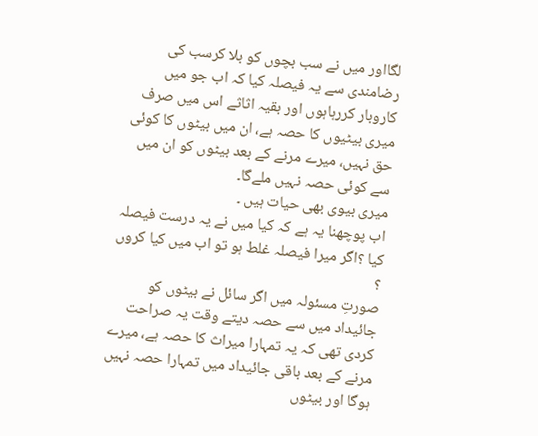لگااور میں نے سب بچوں کو بلا کرسب کی رضامندی سے یہ فیصلہ کیا کہ اب جو میں کاروبار کررہاہوں اور بقیہ اثاثے اس میں صرف میری بیٹیوں کا حصہ ہے، ان میں بیٹوں کا کوئی حق نہیں، میرے مرنے کے بعد بیٹوں کو ان میں سے کوئی حصہ نہیں ملےگا۔
میری بیوی بھی حیات ہیں ۔
اب پوچھنا یہ ہے کہ کیا میں نے یہ درست فیصلہ کیا ؟اگر میرا فیصلہ غلط ہو تو اب میں کیا کروں ؟
صورتِ مسئولہ میں اگر سائل نے بیٹوں کو جائیداد میں سے حصہ دیتے وقت یہ صراحت کردی تھی کہ یہ تمہارا میراث کا حصہ ہے، میرے مرنے کے بعد باقی جائیداد میں تمہارا حصہ نہیں ہوگا اور بیٹوں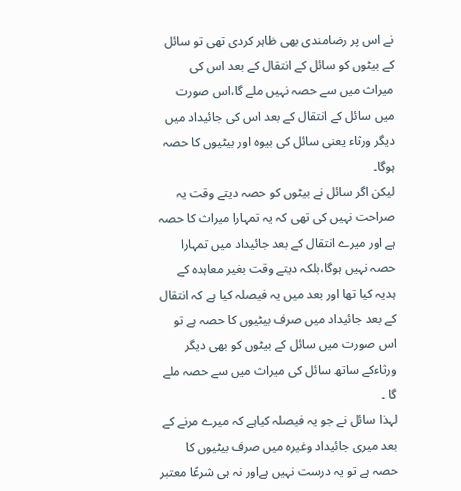نے اس پر رضامندی بھی ظاہر کردی تھی تو سائل کے بیٹوں کو سائل کے انتقال کے بعد اس کی میراث میں سے حصہ نہیں ملے گا،اس صورت میں سائل کے انتقال کے بعد اس کی جائیداد میں دیگر ورثاء یعنی سائل کی بیوہ اور بیٹیوں کا حصہ ہوگا۔
لیکن اگر سائل نے بیٹوں کو حصہ دیتے وقت یہ صراحت نہیں کی تھی کہ یہ تمہارا میراث کا حصہ ہے اور میرے انتقال کے بعد جائیداد میں تمہارا حصہ نہیں ہوگا،بلکہ دیتے وقت بغیر معاہدہ کے ہدیہ کیا تھا اور بعد میں یہ فیصلہ کیا ہے کہ انتقال کے بعد جائیداد میں صرف بیٹیوں کا حصہ ہے تو اس صورت میں سائل کے بیٹوں کو بھی دیگر ورثاءکے ساتھ سائل کی میراث میں سے حصہ ملے گا ۔
لہذا سائل نے جو یہ فیصلہ کیاہے کہ میرے مرنے کے بعد میری جائیداد وغیرہ میں صرف بیٹیوں کا حصہ ہے تو یہ درست نہیں ہےاور نہ ہی شرعًا معتبر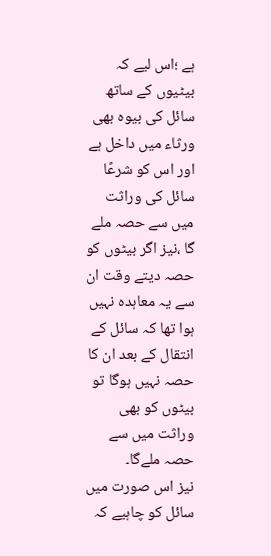ہے ؛اس لیے کہ بیٹیوں کے ساتھ سائل کی بیوہ بھی ورثاء میں داخل ہے اور اس کو شرعًا سائل کی وراثت میں سے حصہ ملے گا ،نیز اگر بیٹوں کو حصہ دیتے وقت ان سے یہ معاہدہ نہیں ہوا تھا کہ سائل کے انتقال کے بعد ان کا حصہ نہیں ہوگا تو بیٹوں کو بھی وراثت میں سے حصہ ملےگا۔
نیز اس صورت میں سائل کو چاہیے کہ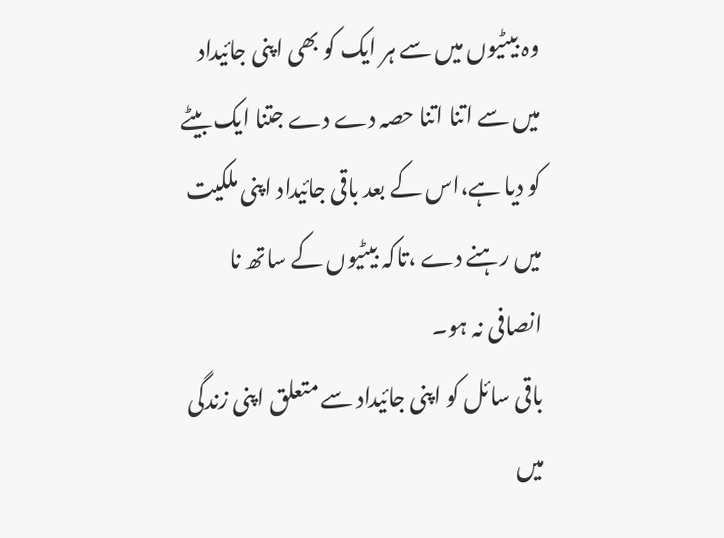وہ بیٹیوں میں سے ہر ایک کو بھی اپنی جائیداد میں سے اتنا اتنا حصہ دے دے جتنا ایک بیٹے کو دیا ہے،اس کے بعد باقی جائیداد اپنی ملکیت میں رہنے دے ،تاکہ بیٹیوں کے ساتھ نا انصافی نہ ہو۔
باقی سائل کو اپنی جائیداد سے متعلق اپنی زندگی میں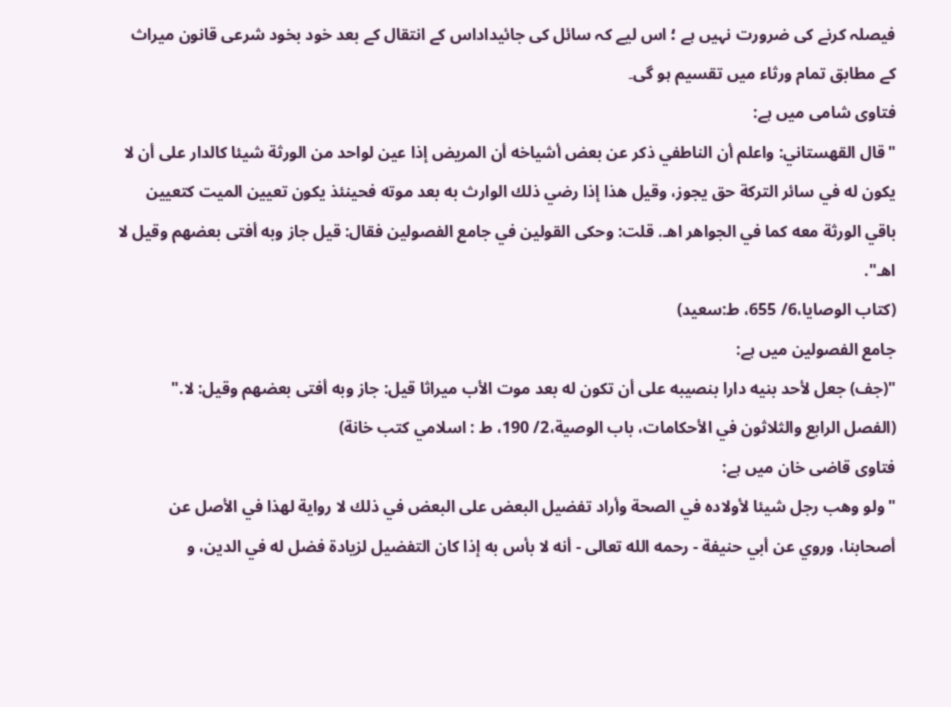فیصلہ کرنے کی ضرورت نہیں ہے ؛ اس لیے کہ سائل کی جائیداداس کے انتقال کے بعد خود بخود شرعی قانون میراث کے مطابق تمام ورثاء میں تقسیم ہو گی۔
فتاوی شامی میں ہے:
"قال القهستاني: واعلم أن الناطفي ذكر عن بعض أشياخه أن المريض إذا عين لواحد من الورثة شيئا كالدار على أن لا يكون له في سائر التركة حق يجوز، وقيل هذا إذا رضي ذلك الوارث به بعد موته فحينئذ يكون تعيين الميت كتعيين باقي الورثة معه كما في الجواهر اهـ. قلت: وحكى القولين في جامع الفصولين فقال: قيل جاز وبه أفتى بعضهم وقيل لا اهـ".
(كتاب الوصايا،6/ 655، ط:سعید)
جامع الفصولین میں ہے:
"(جف) جعل لأحد بنيه دارا بنصيبه على أن تكون له بعد موت الأب ميراثا قيل: جاز وبه أفتى بعضهم وقيل: لا."
(الفصل الرابع والثلاثون في الأحكامات، باب الوصية،2/ 190، ط : اسلامي كتب خانة)
فتاوی قاضی خان میں ہے:
"ولو وهب رجل شيئا لأولاده في الصحة وأراد تفضيل البعض على البعض في ذلك لا رواية لهذا في الأصل عن أصحابنا، وروي عن أبي حنيفة - رحمه الله تعالى - أنه لا بأس به إذا كان التفضيل لزيادة فضل له في الدين، و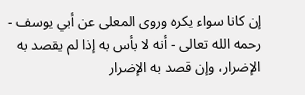إن كانا سواء يكره وروى المعلى عن أبي يوسف - رحمه الله تعالى - أنه لا بأس به إذا لم يقصد به الإضرار، وإن قصد به الإضرار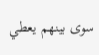سوى بينهم يعطي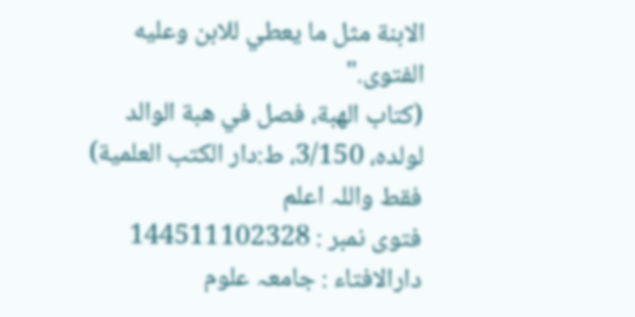الابنة مثل ما يعطي للابن وعليه الفتوى."
(کتاب الهبة، فصل في هبة الوالد لولده، 3/150، ط:دار الكتب العلمية)
فقط واللہ اعلم
فتوی نمبر : 144511102328
دارالافتاء : جامعہ علوم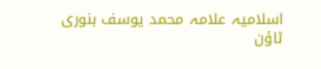اسلامیہ علامہ محمد یوسف بنوری ٹاؤن